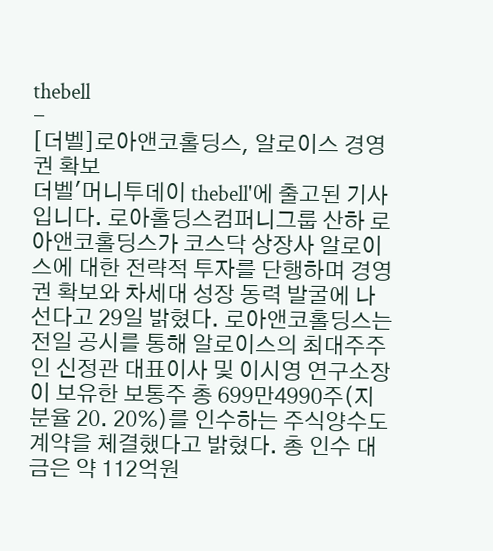thebell
-
[더벨]로아앤코홀딩스, 알로이스 경영권 확보
더벨'머니투데이 thebell'에 출고된 기사입니다. 로아홀딩스컴퍼니그룹 산하 로아앤코홀딩스가 코스닥 상장사 알로이스에 대한 전략적 투자를 단행하며 경영권 확보와 차세대 성장 동력 발굴에 나선다고 29일 밝혔다. 로아앤코홀딩스는 전일 공시를 통해 알로이스의 최대주주인 신정관 대표이사 및 이시영 연구소장이 보유한 보통주 총 699만4990주(지분율 20. 20%)를 인수하는 주식양수도계약을 체결했다고 밝혔다. 총 인수 대금은 약 112억원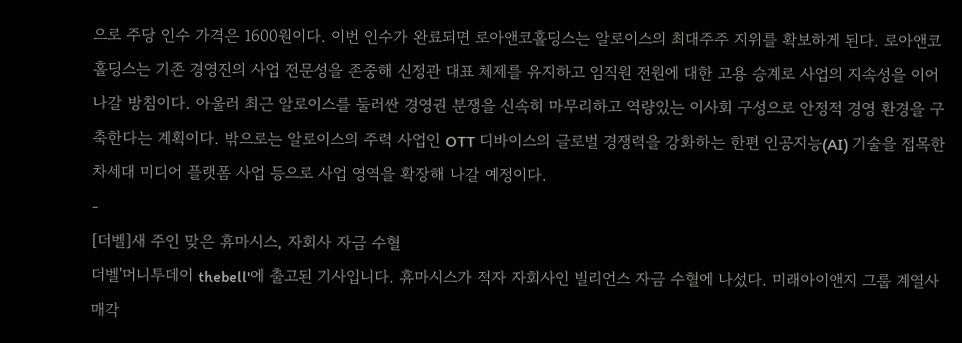으로 주당 인수 가격은 1600원이다. 이번 인수가 완료되면 로아앤코홀딩스는 알로이스의 최대주주 지위를 확보하게 된다. 로아앤코홀딩스는 기존 경영진의 사업 전문성을 존중해 신정관 대표 체제를 유지하고 임직원 전원에 대한 고용 승계로 사업의 지속성을 이어나갈 방침이다. 아울러 최근 알로이스를 둘러싼 경영권 분쟁을 신속히 마무리하고 역량있는 이사회 구성으로 안정적 경영 환경을 구축한다는 계획이다. 밖으로는 알로이스의 주력 사업인 OTT 디바이스의 글로벌 경쟁력을 강화하는 한편 인공지능(AI) 기술을 접목한 차세대 미디어 플랫폼 사업 등으로 사업 영역을 확장해 나갈 예정이다.
-
[더벨]새 주인 맞은 휴마시스, 자회사 자금 수혈
더벨'머니투데이 thebell'에 출고된 기사입니다. 휴마시스가 적자 자회사인 빌리언스 자금 수혈에 나섰다. 미래아이앤지 그룹 계열사 매각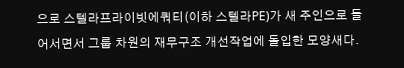으로 스텔라프라이빗에쿼티(이하 스텔라PE)가 새 주인으로 들어서면서 그룹 차원의 재무구조 개선작업에 돌입한 모양새다.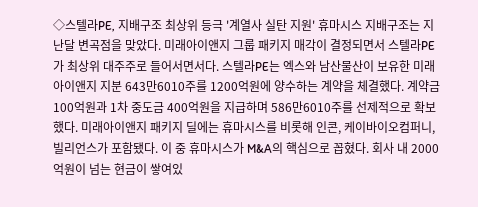◇스텔라PE, 지배구조 최상위 등극 '계열사 실탄 지원' 휴마시스 지배구조는 지난달 변곡점을 맞았다. 미래아이앤지 그룹 패키지 매각이 결정되면서 스텔라PE가 최상위 대주주로 들어서면서다. 스텔라PE는 엑스와 남산물산이 보유한 미래아이앤지 지분 643만6010주를 1200억원에 양수하는 계약을 체결했다. 계약금 100억원과 1차 중도금 400억원을 지급하며 586만6010주를 선제적으로 확보했다. 미래아이앤지 패키지 딜에는 휴마시스를 비롯해 인콘, 케이바이오컴퍼니, 빌리언스가 포함됐다. 이 중 휴마시스가 M&A의 핵심으로 꼽혔다. 회사 내 2000억원이 넘는 현금이 쌓여있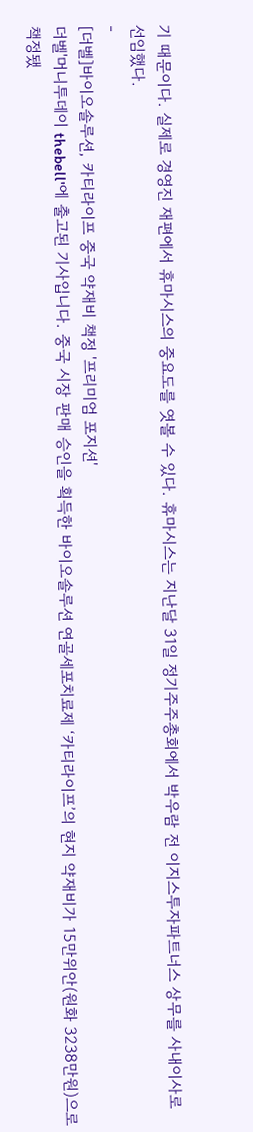기 때문이다. 실제로 경영진 재편에서 휴마시스의 중요도를 엿볼 수 있다. 휴마시스는 지난달 31일 정기주주총회에서 박우람 전 이지스투자파트너스 상무를 사내이사로 선임했다.
-
[더벨]바이오솔루션, 카티라이프 중국 약재비 책정 '프리미엄 포지션'
더벨'머니투데이 thebell'에 출고된 기사입니다. 중국 시장 판매 승인을 획득한 바이오솔루션 연골세포치료제 ‘카티라이프’의 현지 약재비가 15만위안(원화 3238만원)으로 책정됐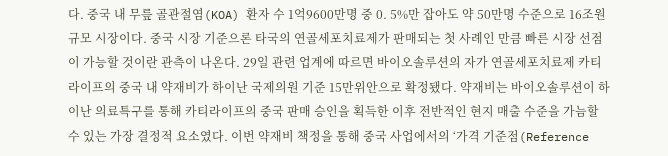다. 중국 내 무릎 골관절염(KOA) 환자 수 1억9600만명 중 0. 5%만 잡아도 약 50만명 수준으로 16조원 규모 시장이다. 중국 시장 기준으론 타국의 연골세포치료제가 판매되는 첫 사례인 만큼 빠른 시장 선점이 가능할 것이란 관측이 나온다. 29일 관련 업계에 따르면 바이오솔루션의 자가 연골세포치료제 카티라이프의 중국 내 약재비가 하이난 국제의원 기준 15만위안으로 확정됐다. 약재비는 바이오솔루션이 하이난 의료특구를 통해 카티라이프의 중국 판매 승인을 획득한 이후 전반적인 현지 매출 수준을 가늠할 수 있는 가장 결정적 요소였다. 이번 약재비 책정을 통해 중국 사업에서의 ‘가격 기준점(Reference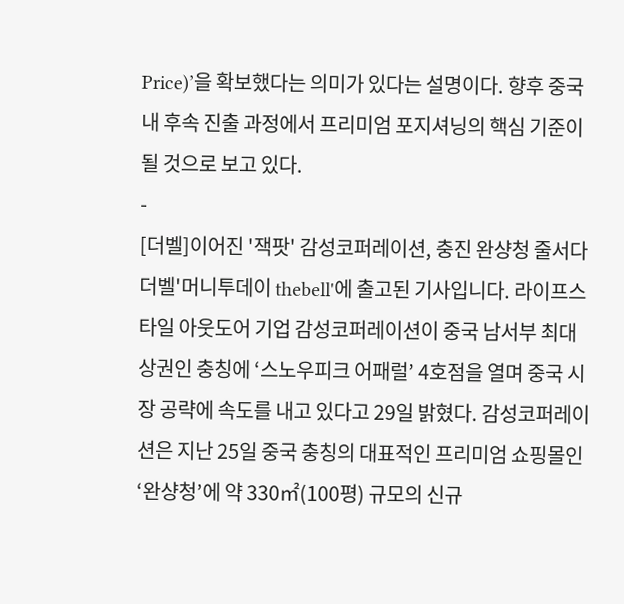Price)’을 확보했다는 의미가 있다는 설명이다. 향후 중국 내 후속 진출 과정에서 프리미엄 포지셔닝의 핵심 기준이 될 것으로 보고 있다.
-
[더벨]이어진 '잭팟' 감성코퍼레이션, 충진 완샹청 줄서다
더벨'머니투데이 thebell'에 출고된 기사입니다. 라이프스타일 아웃도어 기업 감성코퍼레이션이 중국 남서부 최대 상권인 충칭에 ‘스노우피크 어패럴’ 4호점을 열며 중국 시장 공략에 속도를 내고 있다고 29일 밝혔다. 감성코퍼레이션은 지난 25일 중국 충칭의 대표적인 프리미엄 쇼핑몰인 ‘완샹청’에 약 330㎡(100평) 규모의 신규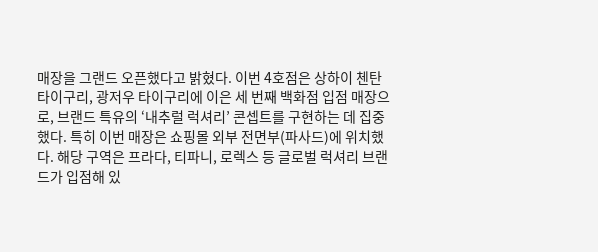매장을 그랜드 오픈했다고 밝혔다. 이번 4호점은 상하이 첸탄 타이구리, 광저우 타이구리에 이은 세 번째 백화점 입점 매장으로, 브랜드 특유의 ‘내추럴 럭셔리’ 콘셉트를 구현하는 데 집중했다. 특히 이번 매장은 쇼핑몰 외부 전면부(파사드)에 위치했다. 해당 구역은 프라다, 티파니, 로렉스 등 글로벌 럭셔리 브랜드가 입점해 있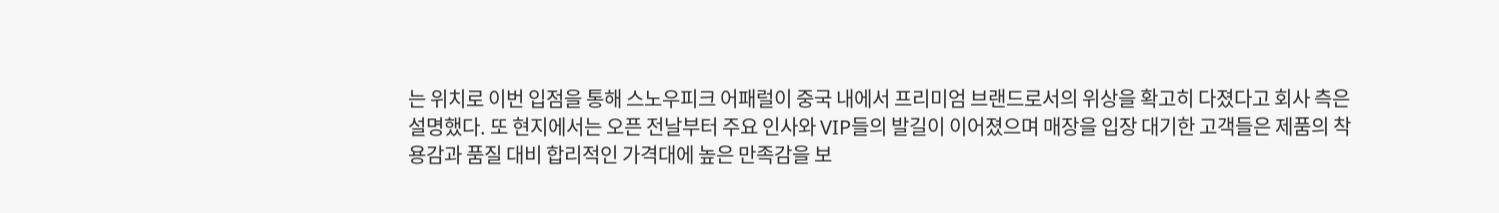는 위치로 이번 입점을 통해 스노우피크 어패럴이 중국 내에서 프리미엄 브랜드로서의 위상을 확고히 다졌다고 회사 측은 설명했다. 또 현지에서는 오픈 전날부터 주요 인사와 VIP들의 발길이 이어졌으며 매장을 입장 대기한 고객들은 제품의 착용감과 품질 대비 합리적인 가격대에 높은 만족감을 보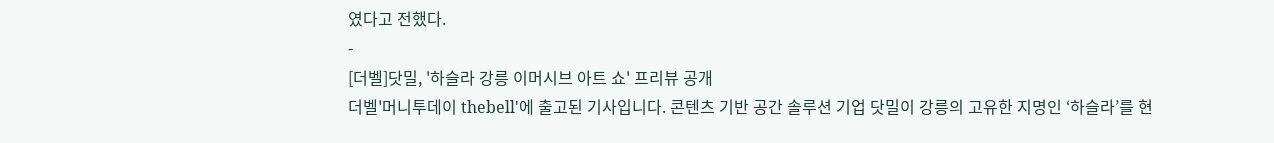였다고 전했다.
-
[더벨]닷밀, '하슬라 강릉 이머시브 아트 쇼' 프리뷰 공개
더벨'머니투데이 thebell'에 출고된 기사입니다. 콘텐츠 기반 공간 솔루션 기업 닷밀이 강릉의 고유한 지명인 ‘하슬라’를 현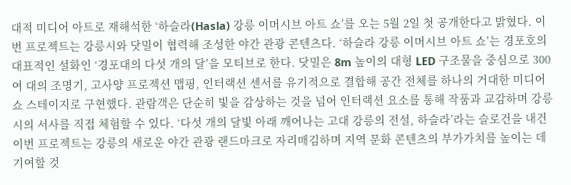대적 미디어 아트로 재해석한 ‘하슬라(Hasla) 강릉 이머시브 아트 쇼’를 오는 5월 2일 첫 공개한다고 밝혔다. 이번 프로젝트는 강릉시와 닷밀이 협력해 조성한 야간 관광 콘텐츠다. ‘하슬라 강릉 이머시브 아트 쇼’는 경포호의 대표적인 설화인 ‘경포대의 다섯 개의 달’을 모티브로 한다. 닷밀은 8m 높이의 대형 LED 구조물을 중심으로 300여 대의 조명기, 고사양 프로젝션 맵핑, 인터랙션 센서를 유기적으로 결합해 공간 전체를 하나의 거대한 미디어 쇼 스테이지로 구현했다. 관람객은 단순히 빛을 감상하는 것을 넘어 인터랙션 요소를 통해 작품과 교감하며 강릉시의 서사를 직접 체험할 수 있다. ‘다섯 개의 달빛 아래 깨어나는 고대 강릉의 전설, 하슬라’라는 슬로건을 내건 이번 프로젝트는 강릉의 새로운 야간 관광 랜드마크로 자리매김하며 지역 문화 콘텐츠의 부가가치를 높이는 데 기여할 것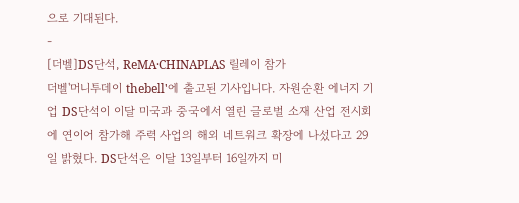으로 기대된다.
-
[더벨]DS단석, ReMA·CHINAPLAS 릴레이 참가
더벨'머니투데이 thebell'에 출고된 기사입니다. 자원순환 에너지 기업 DS단석이 이달 미국과 중국에서 열린 글로벌 소재 산업 전시회에 연이어 참가해 주력 사업의 해외 네트워크 확장에 나섰다고 29일 밝혔다. DS단석은 이달 13일부터 16일까지 미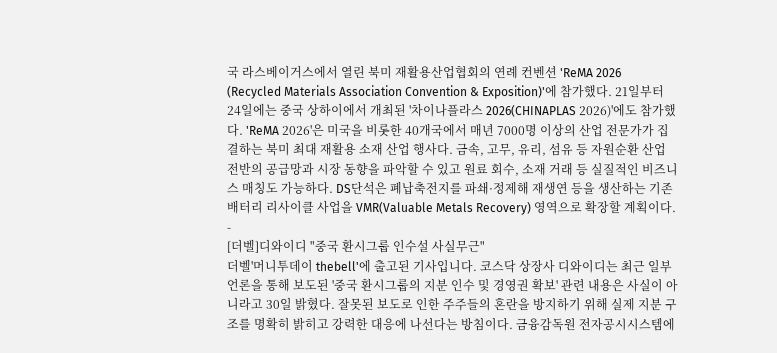국 라스베이거스에서 열린 북미 재활용산업협회의 연례 컨벤션 'ReMA 2026 (Recycled Materials Association Convention & Exposition)'에 참가했다. 21일부터 24일에는 중국 상하이에서 개최된 '차이나플라스 2026(CHINAPLAS 2026)'에도 참가했다. 'ReMA 2026'은 미국을 비롯한 40개국에서 매년 7000명 이상의 산업 전문가가 집결하는 북미 최대 재활용 소재 산업 행사다. 금속, 고무, 유리, 섬유 등 자원순환 산업 전반의 공급망과 시장 동향을 파악할 수 있고 원료 회수, 소재 거래 등 실질적인 비즈니스 매칭도 가능하다. DS단석은 폐납축전지를 파쇄·정제해 재생연 등을 생산하는 기존 배터리 리사이클 사업을 VMR(Valuable Metals Recovery) 영역으로 확장할 계획이다.
-
[더벨]디와이디 "중국 환시그룹 인수설 사실무근"
더벨'머니투데이 thebell'에 출고된 기사입니다. 코스닥 상장사 디와이디는 최근 일부 언론을 통해 보도된 '중국 환시그룹의 지분 인수 및 경영권 확보' 관련 내용은 사실이 아니라고 30일 밝혔다. 잘못된 보도로 인한 주주들의 혼란을 방지하기 위해 실제 지분 구조를 명확히 밝히고 강력한 대응에 나선다는 방침이다. 금융감독원 전자공시시스템에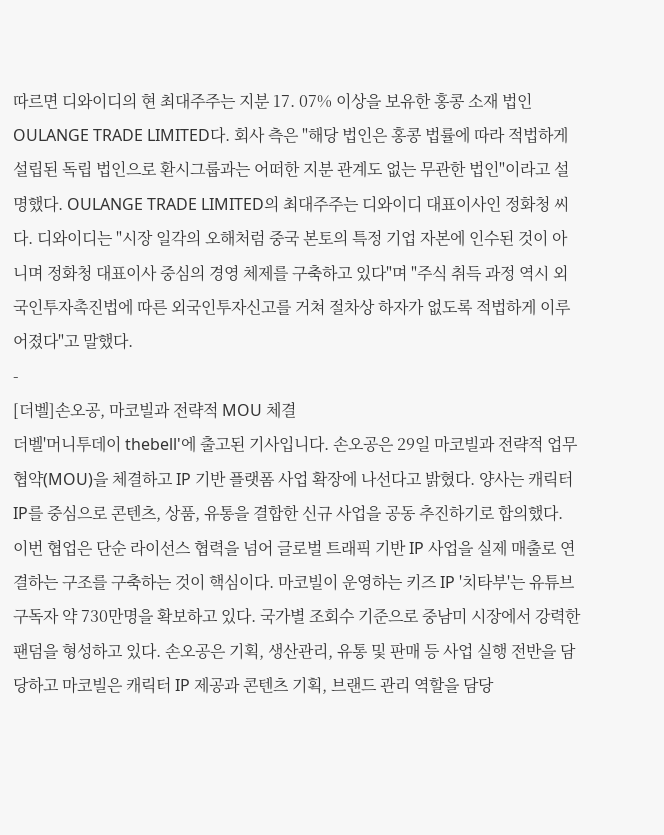따르면 디와이디의 현 최대주주는 지분 17. 07% 이상을 보유한 홍콩 소재 법인 OULANGE TRADE LIMITED다. 회사 측은 "해당 법인은 홍콩 법률에 따라 적법하게 설립된 독립 법인으로 환시그룹과는 어떠한 지분 관계도 없는 무관한 법인"이라고 설명했다. OULANGE TRADE LIMITED의 최대주주는 디와이디 대표이사인 정화청 씨다. 디와이디는 "시장 일각의 오해처럼 중국 본토의 특정 기업 자본에 인수된 것이 아니며 정화청 대표이사 중심의 경영 체제를 구축하고 있다"며 "주식 취득 과정 역시 외국인투자촉진법에 따른 외국인투자신고를 거쳐 절차상 하자가 없도록 적법하게 이루어졌다"고 말했다.
-
[더벨]손오공, 마코빌과 전략적 MOU 체결
더벨'머니투데이 thebell'에 출고된 기사입니다. 손오공은 29일 마코빌과 전략적 업무협약(MOU)을 체결하고 IP 기반 플랫폼 사업 확장에 나선다고 밝혔다. 양사는 캐릭터 IP를 중심으로 콘텐츠, 상품, 유통을 결합한 신규 사업을 공동 추진하기로 합의했다. 이번 협업은 단순 라이선스 협력을 넘어 글로벌 트래픽 기반 IP 사업을 실제 매출로 연결하는 구조를 구축하는 것이 핵심이다. 마코빌이 운영하는 키즈 IP '치타부'는 유튜브 구독자 약 730만명을 확보하고 있다. 국가별 조회수 기준으로 중남미 시장에서 강력한 팬덤을 형성하고 있다. 손오공은 기획, 생산관리, 유통 및 판매 등 사업 실행 전반을 담당하고 마코빌은 캐릭터 IP 제공과 콘텐츠 기획, 브랜드 관리 역할을 담당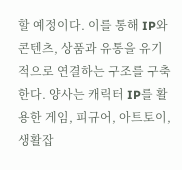할 예정이다. 이를 통해 IP와 콘텐츠, 상품과 유통을 유기적으로 연결하는 구조를 구축한다. 양사는 캐릭터 IP를 활용한 게임, 피규어, 아트토이, 생활잡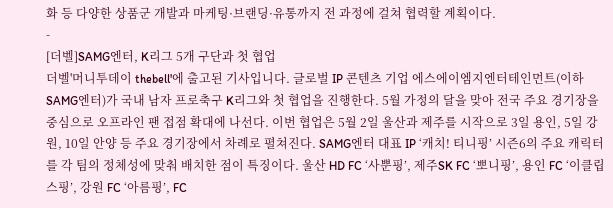화 등 다양한 상품군 개발과 마케팅·브랜딩·유통까지 전 과정에 걸쳐 협력할 계획이다.
-
[더벨]SAMG엔터, K리그 5개 구단과 첫 협업
더벨'머니투데이 thebell'에 출고된 기사입니다. 글로벌 IP 콘텐츠 기업 에스에이엠지엔터테인먼트(이하 SAMG엔터)가 국내 남자 프로축구 K리그와 첫 협업을 진행한다. 5월 가정의 달을 맞아 전국 주요 경기장을 중심으로 오프라인 팬 접점 확대에 나선다. 이번 협업은 5월 2일 울산과 제주를 시작으로 3일 용인, 5일 강원, 10일 안양 등 주요 경기장에서 차례로 펼쳐진다. SAMG엔터 대표 IP ‘캐치! 티니핑’ 시즌6의 주요 캐릭터를 각 팀의 정체성에 맞춰 배치한 점이 특징이다. 울산 HD FC ‘사뿐핑’, 제주SK FC ‘뽀니핑’, 용인 FC ‘이클립스핑’, 강원 FC ‘아름핑’, FC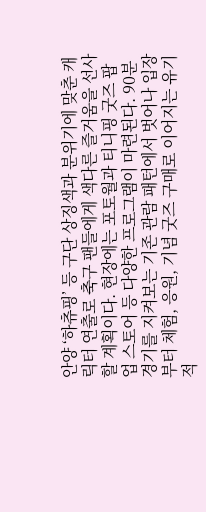안양 ‘하츄핑’ 등 구단 상징색과 분위기에 맞춘 캐릭터 연출로 축구 팬들에게 색다른 즐거움을 선사할 계획이다. 현장에는 포토월과 티니핑 굿즈 팝업 스토어 등 다양한 프로그램이 마련된다. 90분 경기를 지켜보는 기존 관람 패턴에서 벗어나 입장부터 체험, 응원, 기념 굿즈 구매로 이어지는 유기적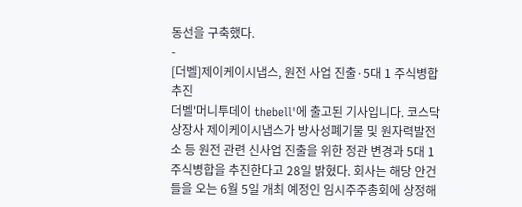동선을 구축했다.
-
[더벨]제이케이시냅스, 원전 사업 진출·5대 1 주식병합 추진
더벨'머니투데이 thebell'에 출고된 기사입니다. 코스닥 상장사 제이케이시냅스가 방사성폐기물 및 원자력발전소 등 원전 관련 신사업 진출을 위한 정관 변경과 5대 1 주식병합을 추진한다고 28일 밝혔다. 회사는 해당 안건들을 오는 6월 5일 개최 예정인 임시주주총회에 상정해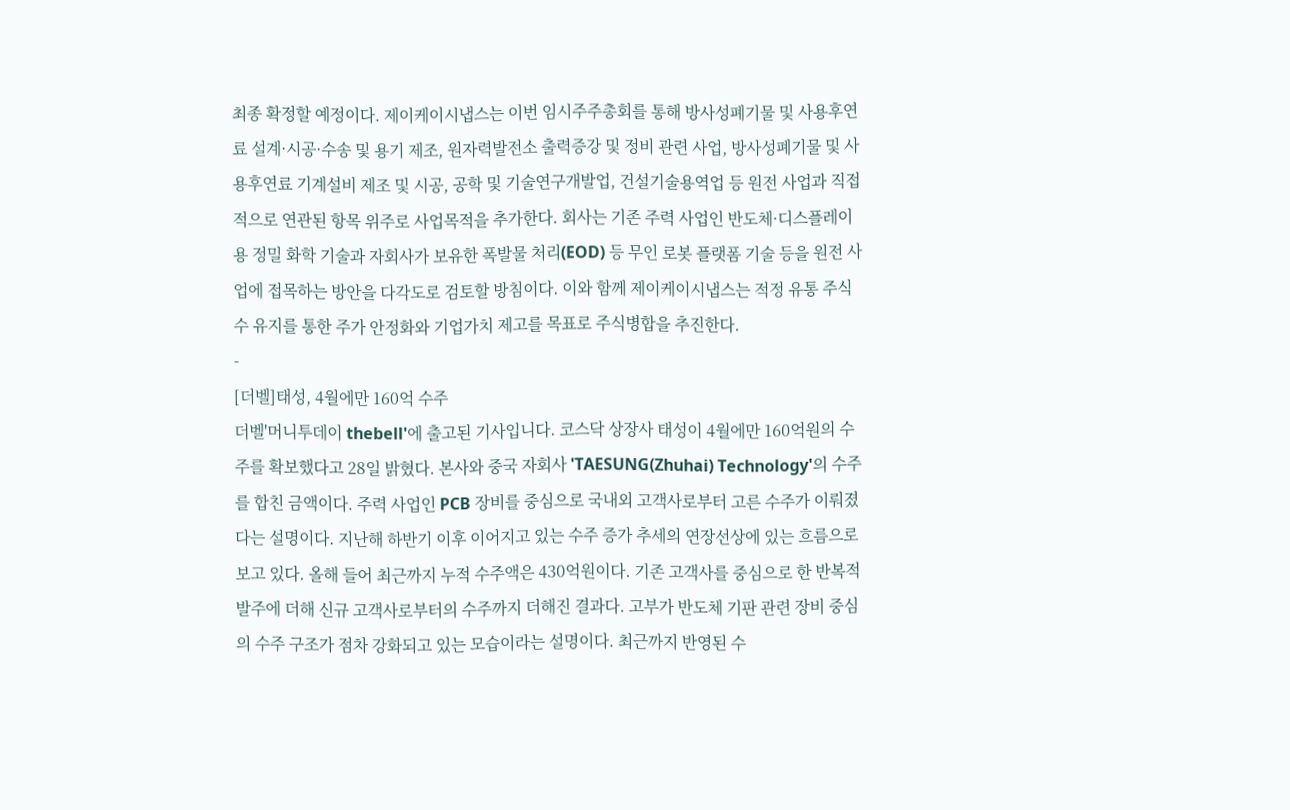최종 확정할 예정이다. 제이케이시냅스는 이번 임시주주총회를 통해 방사성폐기물 및 사용후연료 설계·시공·수송 및 용기 제조, 원자력발전소 출력증강 및 정비 관련 사업, 방사성폐기물 및 사용후연료 기계설비 제조 및 시공, 공학 및 기술연구개발업, 건설기술용역업 등 원전 사업과 직접적으로 연관된 항목 위주로 사업목적을 추가한다. 회사는 기존 주력 사업인 반도체·디스플레이용 정밀 화학 기술과 자회사가 보유한 폭발물 처리(EOD) 등 무인 로봇 플랫폼 기술 등을 원전 사업에 접목하는 방안을 다각도로 검토할 방침이다. 이와 함께 제이케이시냅스는 적정 유통 주식수 유지를 통한 주가 안정화와 기업가치 제고를 목표로 주식병합을 추진한다.
-
[더벨]태성, 4월에만 160억 수주
더벨'머니투데이 thebell'에 출고된 기사입니다. 코스닥 상장사 태성이 4월에만 160억원의 수주를 확보했다고 28일 밝혔다. 본사와 중국 자회사 'TAESUNG(Zhuhai) Technology'의 수주를 합친 금액이다. 주력 사업인 PCB 장비를 중심으로 국내외 고객사로부터 고른 수주가 이뤄졌다는 설명이다. 지난해 하반기 이후 이어지고 있는 수주 증가 추세의 연장선상에 있는 흐름으로 보고 있다. 올해 들어 최근까지 누적 수주액은 430억원이다. 기존 고객사를 중심으로 한 반복적 발주에 더해 신규 고객사로부터의 수주까지 더해진 결과다. 고부가 반도체 기판 관련 장비 중심의 수주 구조가 점차 강화되고 있는 모습이라는 설명이다. 최근까지 반영된 수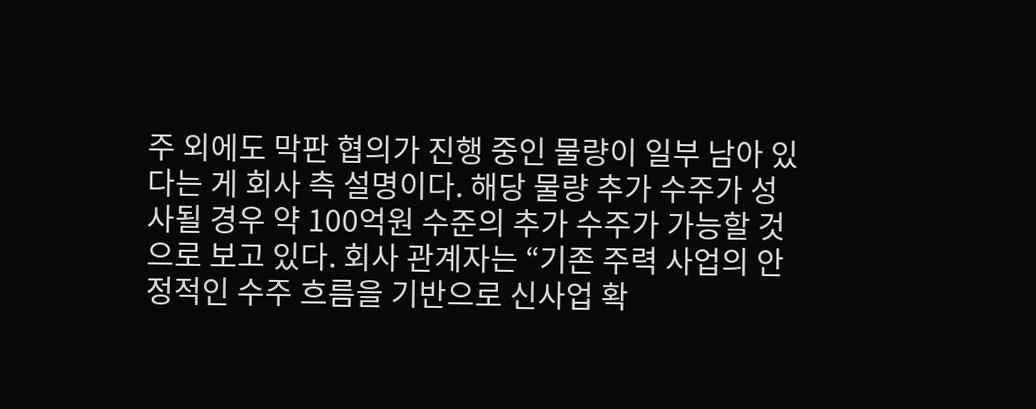주 외에도 막판 협의가 진행 중인 물량이 일부 남아 있다는 게 회사 측 설명이다. 해당 물량 추가 수주가 성사될 경우 약 100억원 수준의 추가 수주가 가능할 것으로 보고 있다. 회사 관계자는 “기존 주력 사업의 안정적인 수주 흐름을 기반으로 신사업 확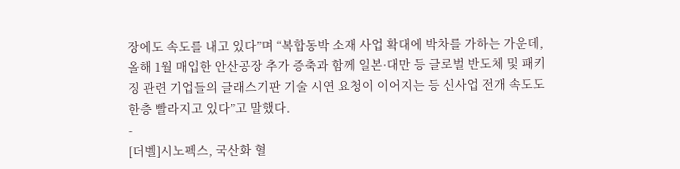장에도 속도를 내고 있다”며 “복합동박 소재 사업 확대에 박차를 가하는 가운데, 올해 1월 매입한 안산공장 추가 증축과 함께 일본·대만 등 글로벌 반도체 및 패키징 관련 기업들의 글래스기판 기술 시연 요청이 이어지는 등 신사업 전개 속도도 한층 빨라지고 있다”고 말했다.
-
[더벨]시노펙스, 국산화 혈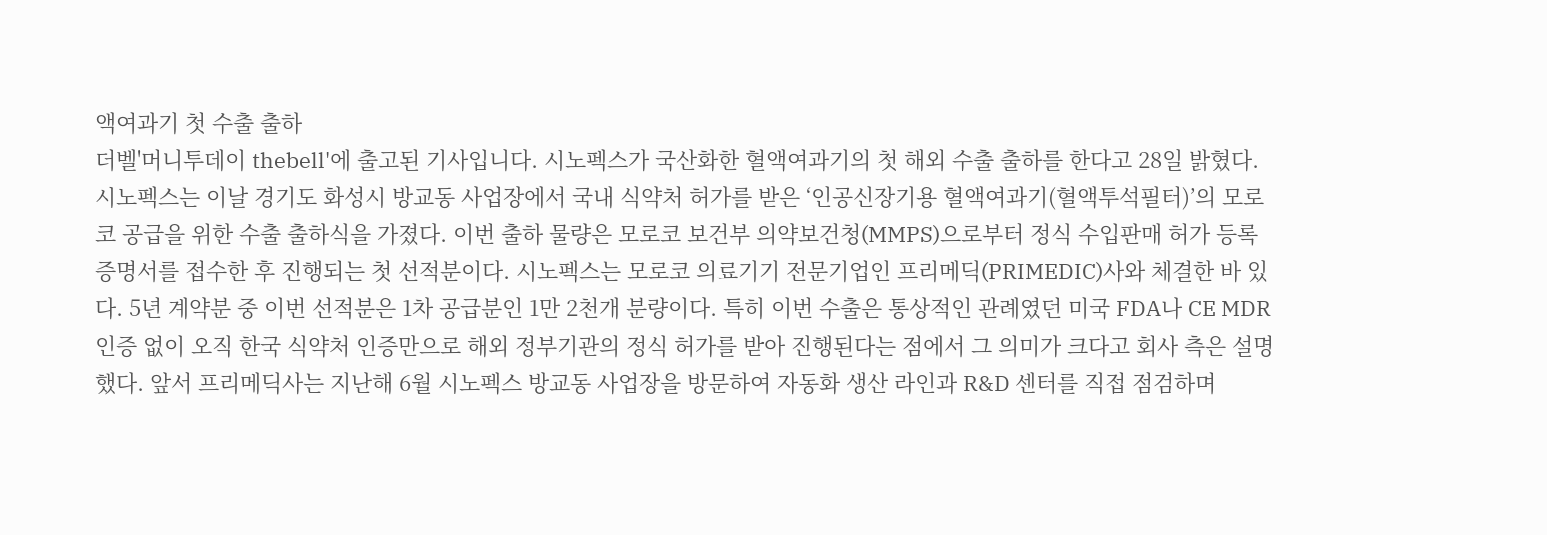액여과기 첫 수출 출하
더벨'머니투데이 thebell'에 출고된 기사입니다. 시노펙스가 국산화한 혈액여과기의 첫 해외 수출 출하를 한다고 28일 밝혔다. 시노펙스는 이날 경기도 화성시 방교동 사업장에서 국내 식약처 허가를 받은 ‘인공신장기용 혈액여과기(혈액투석필터)’의 모로코 공급을 위한 수출 출하식을 가졌다. 이번 출하 물량은 모로코 보건부 의약보건청(MMPS)으로부터 정식 수입판매 허가 등록 증명서를 접수한 후 진행되는 첫 선적분이다. 시노펙스는 모로코 의료기기 전문기업인 프리메딕(PRIMEDIC)사와 체결한 바 있다. 5년 계약분 중 이번 선적분은 1차 공급분인 1만 2천개 분량이다. 특히 이번 수출은 통상적인 관례였던 미국 FDA나 CE MDR 인증 없이 오직 한국 식약처 인증만으로 해외 정부기관의 정식 허가를 받아 진행된다는 점에서 그 의미가 크다고 회사 측은 설명했다. 앞서 프리메딕사는 지난해 6월 시노펙스 방교동 사업장을 방문하여 자동화 생산 라인과 R&D 센터를 직접 점검하며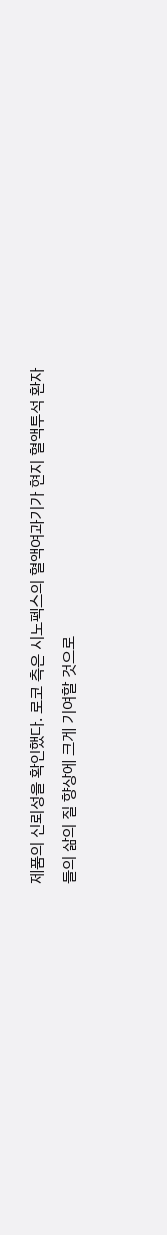제품의 신뢰성을 확인했다. 로코 측은 시노펙스의 혈액여과기가 현지 혈액투석 환자들의 삶의 질 향상에 크게 기여할 것으로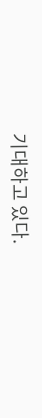기대하고 있다.